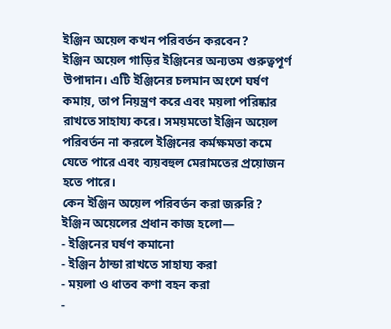ইঞ্জিন অয়েল কখন পরিবর্তন করবেন?
ইঞ্জিন অয়েল গাড়ির ইঞ্জিনের অন্যতম গুরুত্বপূর্ণ উপাদান। এটি ইঞ্জিনের চলমান অংশে ঘর্ষণ কমায়, তাপ নিয়ন্ত্রণ করে এবং ময়লা পরিষ্কার রাখতে সাহায্য করে। সময়মতো ইঞ্জিন অয়েল পরিবর্তন না করলে ইঞ্জিনের কর্মক্ষমতা কমে যেতে পারে এবং ব্যয়বহুল মেরামতের প্রয়োজন হতে পারে।
কেন ইঞ্জিন অয়েল পরিবর্তন করা জরুরি?
ইঞ্জিন অয়েলের প্রধান কাজ হলো—
- ইঞ্জিনের ঘর্ষণ কমানো
- ইঞ্জিন ঠান্ডা রাখতে সাহায্য করা
- ময়লা ও ধাতব কণা বহন করা
-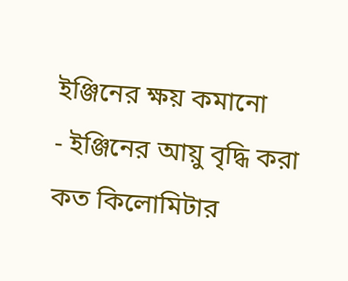ইঞ্জিনের ক্ষয় কমানো
- ইঞ্জিনের আয়ু বৃদ্ধি করা
কত কিলোমিটার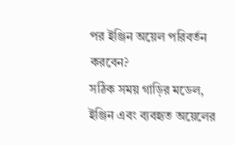পর ইঞ্জিন অয়েল পরিবর্তন করবেন?
সঠিক সময় গাড়ির মডেল, ইঞ্জিন এবং ব্যবহৃত অয়েলের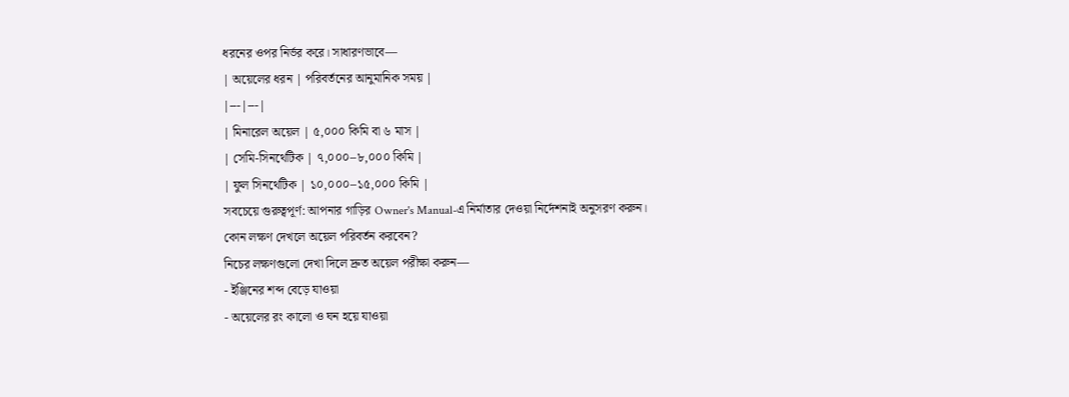ধরনের ওপর নির্ভর করে। সাধারণভাবে—
| অয়েলের ধরন | পরিবর্তনের আনুমানিক সময় |
|---|---|
| মিনারেল অয়েল | ৫,০০০ কিমি বা ৬ মাস |
| সেমি-সিনথেটিক | ৭,০০০–৮,০০০ কিমি |
| ফুল সিনথেটিক | ১০,০০০–১৫,০০০ কিমি |
সবচেয়ে গুরুত্বপূর্ণ: আপনার গাড়ির Owner's Manual-এ নির্মাতার দেওয়া নির্দেশনাই অনুসরণ করুন।
কোন লক্ষণ দেখলে অয়েল পরিবর্তন করবেন?
নিচের লক্ষণগুলো দেখা দিলে দ্রুত অয়েল পরীক্ষা করুন—
- ইঞ্জিনের শব্দ বেড়ে যাওয়া
- অয়েলের রং কালো ও ঘন হয়ে যাওয়া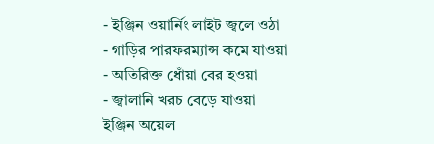- ইঞ্জিন ওয়ার্নিং লাইট জ্বলে ওঠা
- গাড়ির পারফরম্যান্স কমে যাওয়া
- অতিরিক্ত ধোঁয়া বের হওয়া
- জ্বালানি খরচ বেড়ে যাওয়া
ইঞ্জিন অয়েল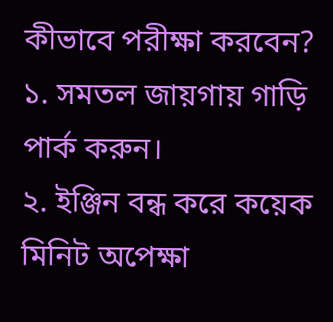কীভাবে পরীক্ষা করবেন?
১. সমতল জায়গায় গাড়ি পার্ক করুন।
২. ইঞ্জিন বন্ধ করে কয়েক মিনিট অপেক্ষা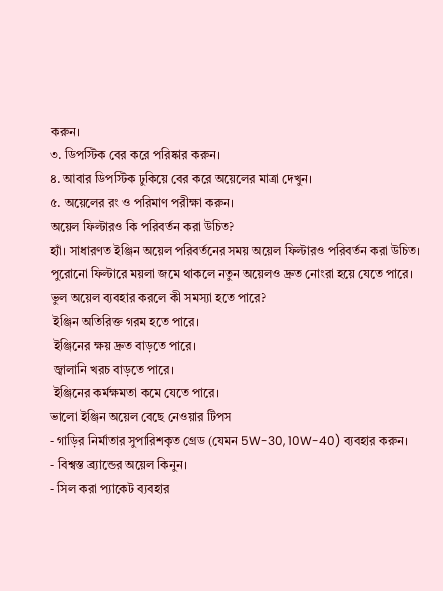করুন।
৩. ডিপস্টিক বের করে পরিষ্কার করুন।
৪. আবার ডিপস্টিক ঢুকিয়ে বের করে অয়েলের মাত্রা দেখুন।
৫. অয়েলের রং ও পরিমাণ পরীক্ষা করুন।
অয়েল ফিল্টারও কি পরিবর্তন করা উচিত?
হ্যাঁ। সাধারণত ইঞ্জিন অয়েল পরিবর্তনের সময় অয়েল ফিল্টারও পরিবর্তন করা উচিত। পুরোনো ফিল্টারে ময়লা জমে থাকলে নতুন অয়েলও দ্রুত নোংরা হয়ে যেতে পারে।
ভুল অয়েল ব্যবহার করলে কী সমস্যা হতে পারে?
 ইঞ্জিন অতিরিক্ত গরম হতে পারে।
 ইঞ্জিনের ক্ষয় দ্রুত বাড়তে পারে।
 জ্বালানি খরচ বাড়তে পারে।
 ইঞ্জিনের কর্মক্ষমতা কমে যেতে পারে।
ভালো ইঞ্জিন অয়েল বেছে নেওয়ার টিপস
- গাড়ির নির্মাতার সুপারিশকৃত গ্রেড (যেমন 5W-30, 10W-40) ব্যবহার করুন।
- বিশ্বস্ত ব্র্যান্ডের অয়েল কিনুন।
- সিল করা প্যাকেট ব্যবহার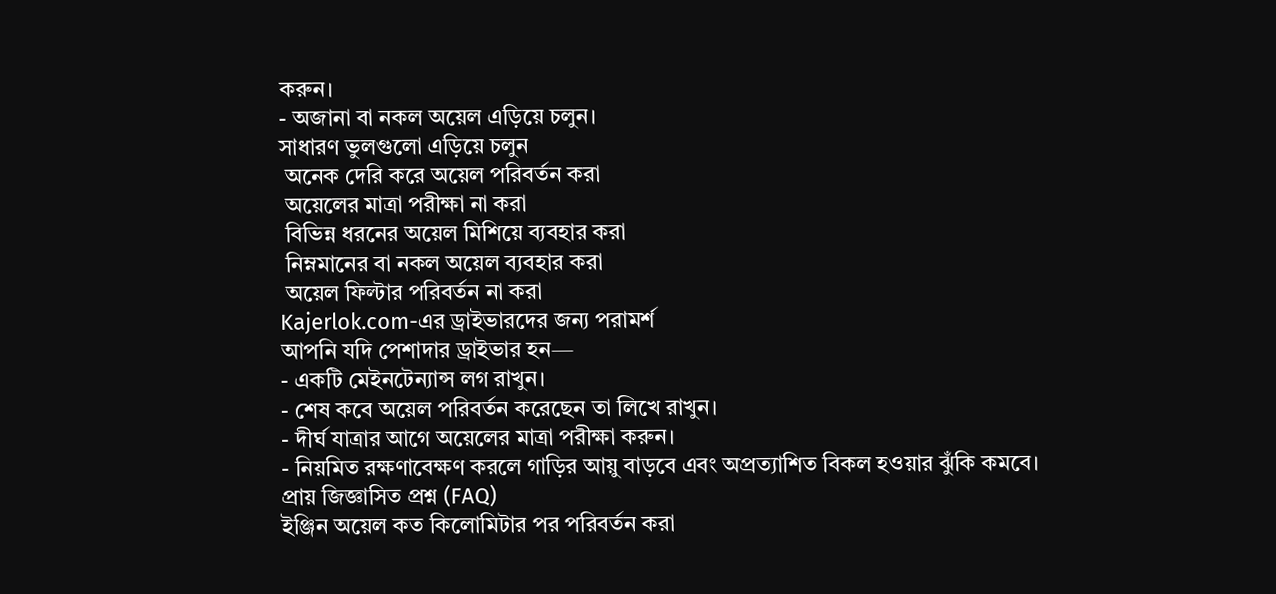করুন।
- অজানা বা নকল অয়েল এড়িয়ে চলুন।
সাধারণ ভুলগুলো এড়িয়ে চলুন
 অনেক দেরি করে অয়েল পরিবর্তন করা
 অয়েলের মাত্রা পরীক্ষা না করা
 বিভিন্ন ধরনের অয়েল মিশিয়ে ব্যবহার করা
 নিম্নমানের বা নকল অয়েল ব্যবহার করা
 অয়েল ফিল্টার পরিবর্তন না করা
Kajerlok.com-এর ড্রাইভারদের জন্য পরামর্শ
আপনি যদি পেশাদার ড্রাইভার হন—
- একটি মেইনটেন্যান্স লগ রাখুন।
- শেষ কবে অয়েল পরিবর্তন করেছেন তা লিখে রাখুন।
- দীর্ঘ যাত্রার আগে অয়েলের মাত্রা পরীক্ষা করুন।
- নিয়মিত রক্ষণাবেক্ষণ করলে গাড়ির আয়ু বাড়বে এবং অপ্রত্যাশিত বিকল হওয়ার ঝুঁকি কমবে।
প্রায় জিজ্ঞাসিত প্রশ্ন (FAQ)
ইঞ্জিন অয়েল কত কিলোমিটার পর পরিবর্তন করা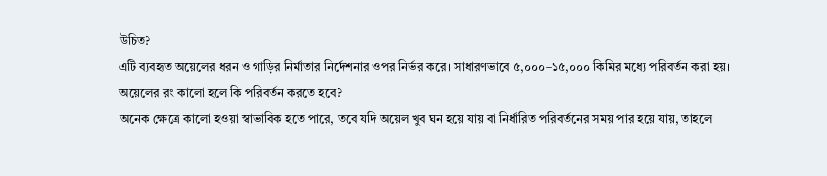উচিত?
এটি ব্যবহৃত অয়েলের ধরন ও গাড়ির নির্মাতার নির্দেশনার ওপর নির্ভর করে। সাধারণভাবে ৫,০০০–১৫,০০০ কিমির মধ্যে পরিবর্তন করা হয়।
অয়েলের রং কালো হলে কি পরিবর্তন করতে হবে?
অনেক ক্ষেত্রে কালো হওয়া স্বাভাবিক হতে পারে, তবে যদি অয়েল খুব ঘন হয়ে যায় বা নির্ধারিত পরিবর্তনের সময় পার হয়ে যায়, তাহলে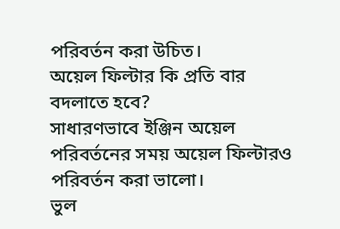পরিবর্তন করা উচিত।
অয়েল ফিল্টার কি প্রতি বার বদলাতে হবে?
সাধারণভাবে ইঞ্জিন অয়েল পরিবর্তনের সময় অয়েল ফিল্টারও পরিবর্তন করা ভালো।
ভুল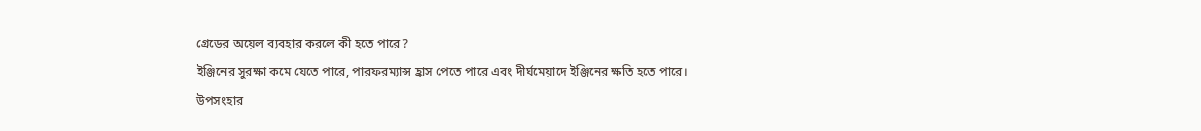গ্রেডের অয়েল ব্যবহার করলে কী হতে পারে?
ইঞ্জিনের সুরক্ষা কমে যেতে পারে, পারফরম্যান্স হ্রাস পেতে পারে এবং দীর্ঘমেয়াদে ইঞ্জিনের ক্ষতি হতে পারে।
উপসংহার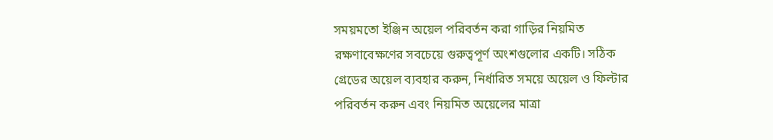সময়মতো ইঞ্জিন অয়েল পরিবর্তন করা গাড়ির নিয়মিত রক্ষণাবেক্ষণের সবচেয়ে গুরুত্বপূর্ণ অংশগুলোর একটি। সঠিক গ্রেডের অয়েল ব্যবহার করুন, নির্ধারিত সময়ে অয়েল ও ফিল্টার পরিবর্তন করুন এবং নিয়মিত অয়েলের মাত্রা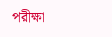পরীক্ষা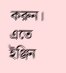করুন। এতে ইঞ্জিন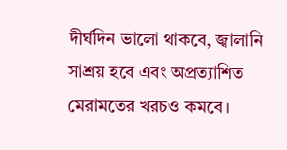দীর্ঘদিন ভালো থাকবে, জ্বালানি সাশ্রয় হবে এবং অপ্রত্যাশিত মেরামতের খরচও কমবে।